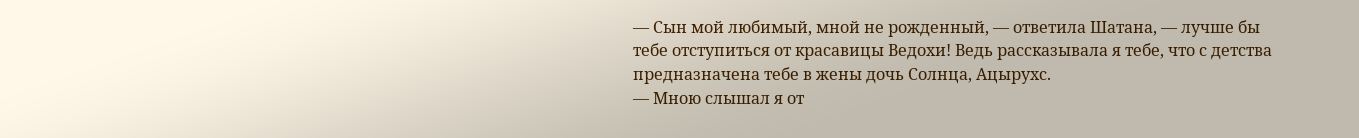— Сын мой любимый, мной не рожденный, — ответила Шатана, — лучше бы тебе отступиться от красавицы Ведохи! Ведь рассказывала я тебе, что с детства предназначена тебе в жены дочь Солнца, Ацырухс.
— Мною слышал я от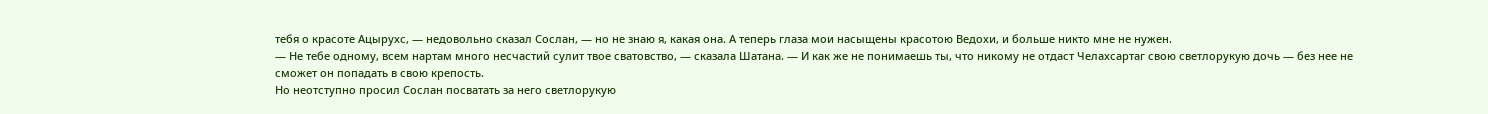тебя о красоте Ацырухс, — недовольно сказал Сослан, — но не знаю я, какая она. А теперь глаза мои насыщены красотою Ведохи, и больше никто мне не нужен.
— Не тебе одному, всем нартам много несчастий сулит твое сватовство, — сказала Шатана. — И как же не понимаешь ты, что никому не отдаст Челахсартаг свою светлорукую дочь — без нее не сможет он попадать в свою крепость.
Но неотступно просил Сослан посватать за него светлорукую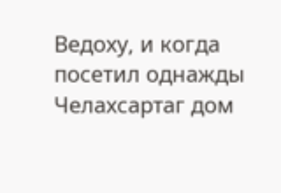Ведоху, и когда посетил однажды Челахсартаг дом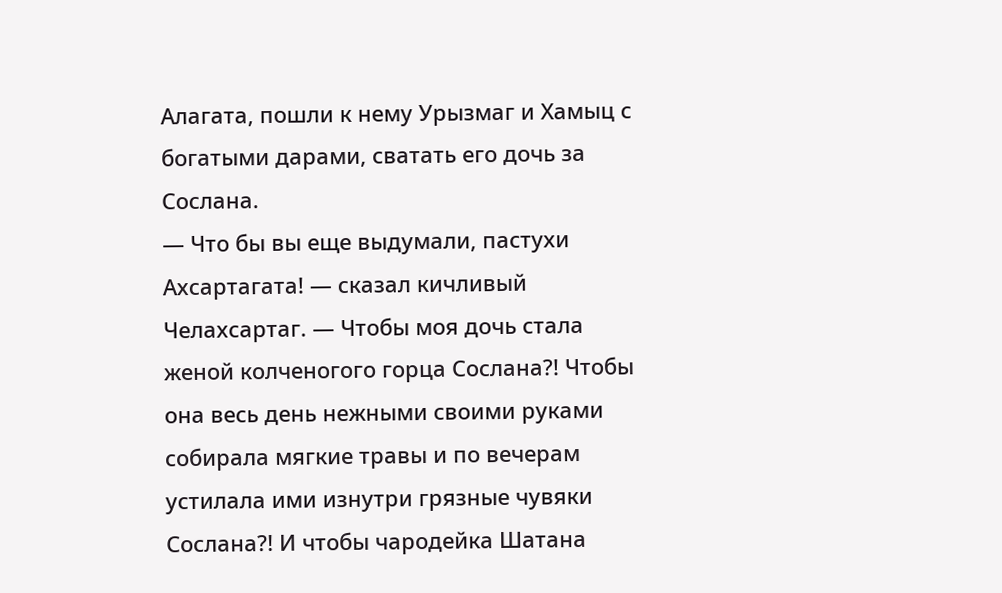Алагата, пошли к нему Урызмаг и Хамыц с богатыми дарами, сватать его дочь за Сослана.
— Что бы вы еще выдумали, пастухи Ахсартагата! — сказал кичливый Челахсартаг. — Чтобы моя дочь стала женой колченогого горца Сослана?! Чтобы она весь день нежными своими руками собирала мягкие травы и по вечерам устилала ими изнутри грязные чувяки Сослана?! И чтобы чародейка Шатана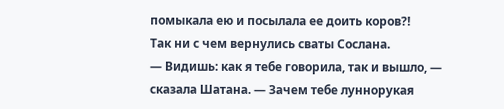помыкала ею и посылала ее доить коров?!
Так ни с чем вернулись сваты Сослана.
— Видишь: как я тебе говорила, так и вышло, — сказала Шатана. — Зачем тебе луннорукая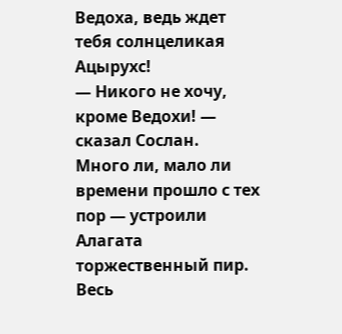Ведоха, ведь ждет тебя солнцеликая Ацырухс!
— Никого не хочу, кроме Ведохи! — сказал Сослан.
Много ли, мало ли времени прошло с тех пор — устроили Алагата торжественный пир.
Весь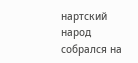нартский народ собрался на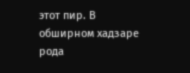этот пир. В обширном хадзаре рода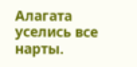Алагата уселись все нарты.